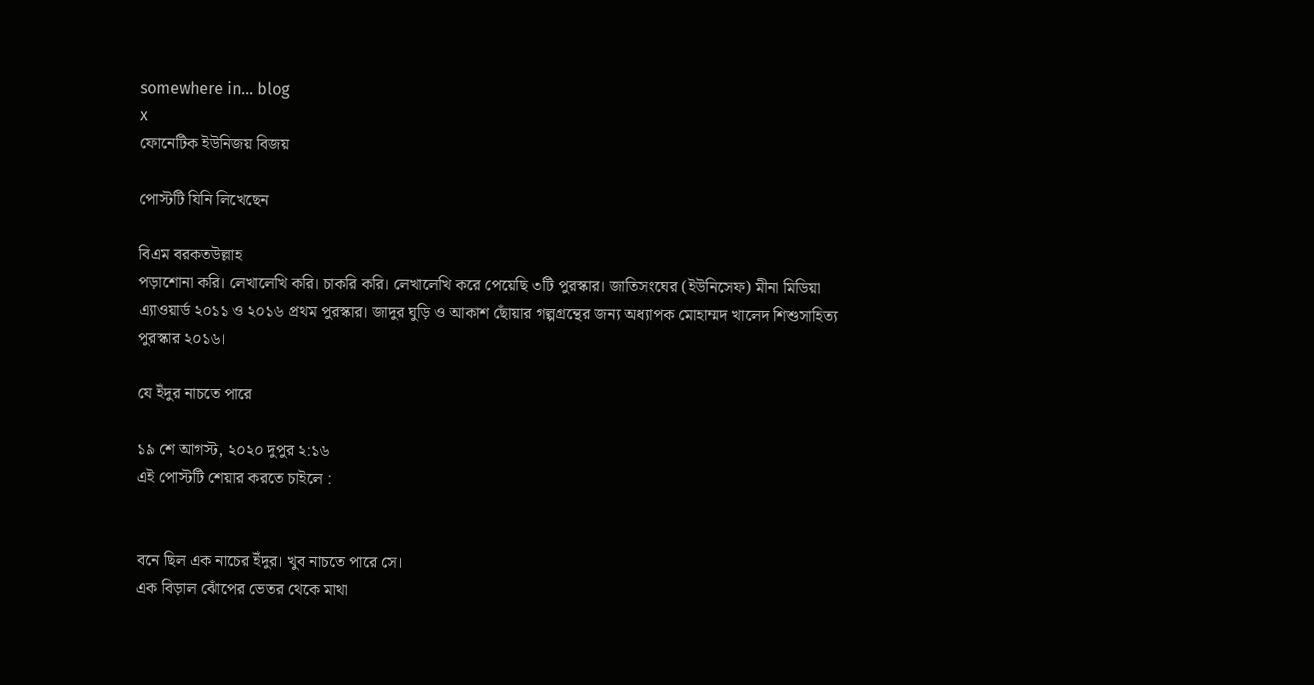somewhere in... blog
x
ফোনেটিক ইউনিজয় বিজয়

পোস্টটি যিনি লিখেছেন

বিএম বরকতউল্লাহ
পড়াশোনা করি। লেখালেখি করি। চাকরি করি। লেখালেখি করে পেয়েছি ৩টি পুরস্কার। জাতিসংঘের (ইউনিসেফ) মীনা মিডিয়া এ্যাওয়ার্ড ২০১১ ও ২০১৬ প্রথম পুরস্কার। জাদুর ঘুড়ি ও আকাশ ছোঁয়ার গল্পগ্রন্থের জন্য অধ্যাপক মোহাম্মদ খালেদ শিশুসাহিত্য পুরস্কার ২০১৬।

যে ইঁদুর নাচতে পারে

১৯ শে আগস্ট, ২০২০ দুপুর ২:১৬
এই পোস্টটি শেয়ার করতে চাইলে :


বনে ছিল এক নাচের ইঁদুর। খুব নাচতে পারে সে।
এক বিড়াল ঝোঁপের ভেতর থেকে মাথা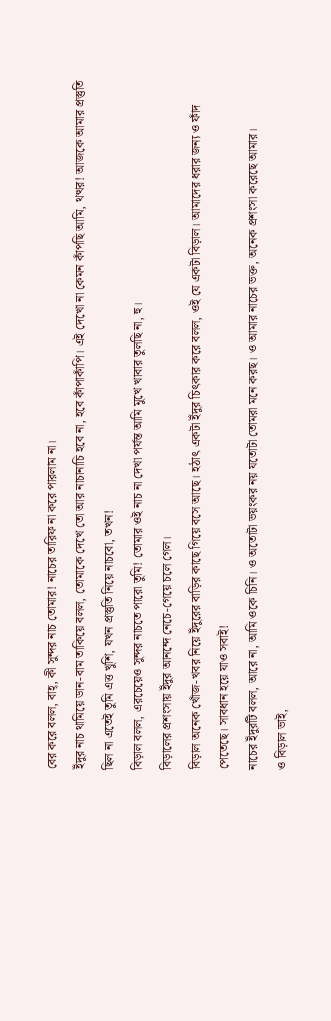বের করে বলল, বাহ্, কী সুন্দর নাচ তোমার! নাচের তারিফ না করে পারলাম না।
ইঁদুর নাচ থামিয়ে ডান-বাম তাকিয়ে বলল, তোমাকে দেখে তো আর নাচানাচি হবে না, হবে কাঁপাকাঁপি। এই দেখো না কেমন কাঁপছি আমি, থত্থর! আজকে আমার প্রস্তুতি ছিল না এতেই তুমি এত্ত খুশি, যখন প্রস্তুতি নিয়ে নাচবো, তখন!
বিড়াল বলল, এরচেয়েও সুন্দর নাচতে পারো তুমি! তোমার ওই নাচ না দেখা পর্যন্ত আমি মুখে খাবার তুলছি না, হু।
বিড়ালের প্রশংসায় ইঁদুর আনন্দে নেচে-গেয়ে চলে গেল।
বিড়াল অনেক খোঁজ-খবর নিয়ে ইঁদুরের বাড়ির কাছে গিয়ে বসে আছে। হঠাৎ একটা ইঁদুর চিৎকার করে বলল, ওই যে একটা বিড়াল। আমাদের ধরার জন্য ও ফাঁদ পেতেছে। সাবধান হয়ে যাও সবাই!
নাচের ইঁদুরটি বলল, আরে না, আমি ওকে চিনি। ও অতোটা ভয়ংকর নয় যতোটা তোমরা মনে করছ। ও আমার নাচের ভক্ত, অনেক প্রশংসা করেছে আমার।
ও বিড়াল ভাই,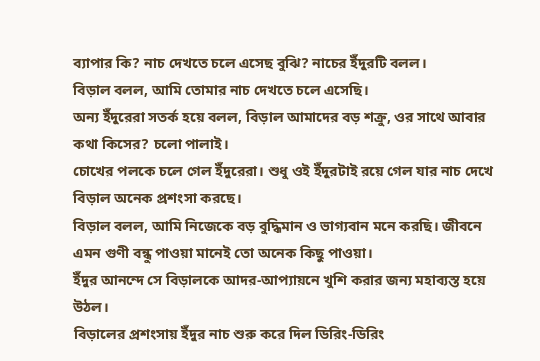ব্যাপার কি? নাচ দেখতে চলে এসেছ বুঝি? নাচের ইঁদুরটি বলল।
বিড়াল বলল, আমি তোমার নাচ দেখতে চলে এসেছি।
অন্য ইঁদুরেরা সতর্ক হয়ে বলল, বিড়াল আমাদের বড় শক্রু, ওর সাথে আবার কথা কিসের? চলো পালাই।
চোখের পলকে চলে গেল ইঁদুরেরা। শুধু ওই ইঁদুরটাই রয়ে গেল যার নাচ দেখে বিড়াল অনেক প্রশংসা করছে।
বিড়াল বলল, আমি নিজেকে বড় বুদ্ধিমান ও ভাগ্যবান মনে করছি। জীবনে এমন গুণী বন্ধু পাওয়া মানেই তো অনেক কিছু পাওয়া।
ইঁদুর আনন্দে সে বিড়ালকে আদর-আপ্যায়নে খুশি করার জন্য মহাব্যস্ত হয়ে উঠল।
বিড়ালের প্রশংসায় ইঁদুর নাচ শুরু করে দিল ডিরিং-ডিরিং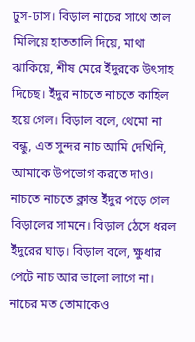ঢুস-ঢাস। বিড়াল নাচের সাথে তাল মিলিয়ে হাততালি দিয়ে, মাথা ঝাকিয়ে, শীষ মেরে ইঁদুরকে উৎসাহ দিচেছ। ইঁদুর নাচতে নাচতে কাহিল হয়ে গেল। বিড়াল বলে, থেমো না বন্ধু, এত সুন্দর নাচ আমি দেখিনি, আমাকে উপভোগ করতে দাও।
নাচতে নাচতে ক্লান্ত ইঁদুর পড়ে গেল বিড়ালের সামনে। বিড়াল ঠেসে ধরল ইঁদুরের ঘাড়। বিড়াল বলে, ক্ষুধার পেটে নাচ আর ভালো লাগে না। নাচের মত তোমাকেও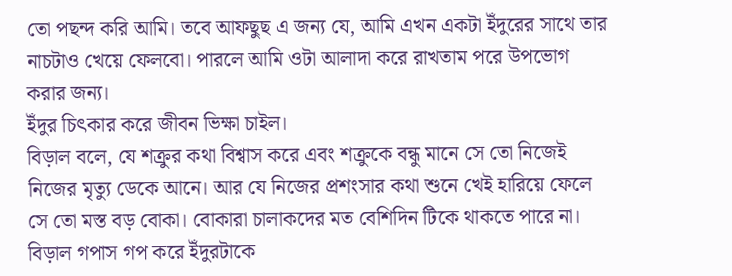তো পছন্দ করি আমি। তবে আফছুছ এ জন্য যে, আমি এখন একটা ইঁদুরের সাথে তার নাচটাও খেয়ে ফেলবো। পারলে আমি ওটা আলাদা করে রাখতাম পরে উপভোগ করার জন্য।
ইঁদুর চিৎকার করে জীবন ভিক্ষা চাইল।
বিড়াল বলে, যে শক্রুর কথা বিশ্বাস করে এবং শক্রুকে বন্ধু মানে সে তো নিজেই নিজের মৃত্যু ডেকে আনে। আর যে নিজের প্রশংসার কথা শুনে খেই হারিয়ে ফেলে সে তো মস্ত বড় বোকা। বোকারা চালাকদের মত বেশিদিন টিকে থাকতে পারে না। বিড়াল গপাস গপ করে ইঁদুরটাকে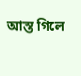আস্ত গিলে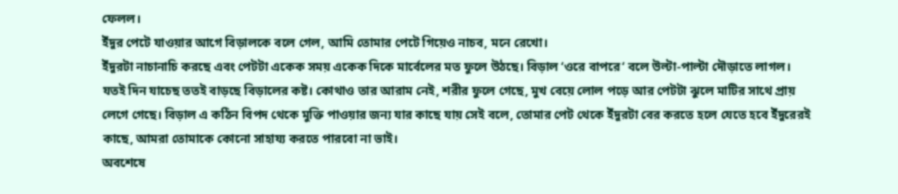ফেলল।
ইঁদুর পেটে যাওয়ার আগে বিড়ালকে বলে গেল, আমি তোমার পেটে গিয়েও নাচব, মনে রেখো।
ইঁদুরটা নাচানাচি করছে এবং পেটটা একেক সময় একেক দিকে মার্বেলের মত ফুলে উঠছে। বিড়াল ‘ওরে বাপরে‘ বলে উল্টা-পাল্টা দৌড়াতে লাগল।
যতই দিন যাচেছ ততই বাড়ছে বিড়ালের কষ্ট। কোথাও তার আরাম নেই, শরীর ফুলে গেছে, মুখ বেয়ে লোল পড়ে আর পেটটা ঝুলে মাটির সাথে প্রায় লেগে গেছে। বিড়াল এ কঠিন বিপদ থেকে মুক্তি পাওয়ার জন্য যার কাছে যায় সেই বলে, তোমার পেট থেকে ইঁদুরটা বের করতে হলে যেতে হবে ইঁদুরেরই কাছে, আমরা তোমাকে কোনো সাহায্য করতে পারবো না ভাই।
অবশেষে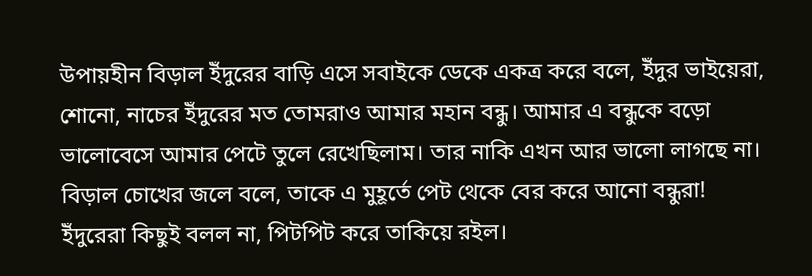উপায়হীন বিড়াল ইঁদুরের বাড়ি এসে সবাইকে ডেকে একত্র করে বলে, ইঁদুর ভাইয়েরা, শোনো, নাচের ইঁদুরের মত তোমরাও আমার মহান বন্ধু। আমার এ বন্ধুকে বড়ো ভালোবেসে আমার পেটে তুলে রেখেছিলাম। তার নাকি এখন আর ভালো লাগছে না। বিড়াল চোখের জলে বলে, তাকে এ মুহূর্তে পেট থেকে বের করে আনো বন্ধুরা!
ইঁদুরেরা কিছুই বলল না, পিটপিট করে তাকিয়ে রইল।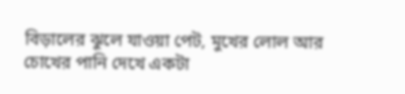বিড়ালের ঝুলে যাওয়া পেট, মুখের লোল আর চোখের পানি দেখে একটা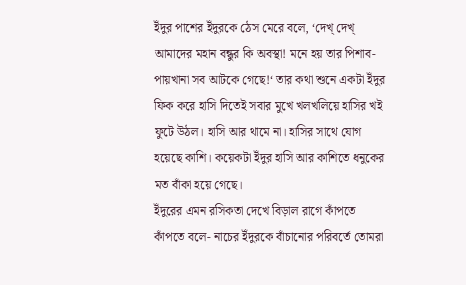ইঁদুর পাশের ইঁদুরকে ঠেস মেরে বলে, ‘দেখ্ দেখ্ আমাদের মহান বন্ধুর কি অবস্থা! মনে হয় তার পিশাব-পায়খানা সব আটকে গেছে!‘ তার কথা শুনে একটা ইঁদুর ফিক করে হাসি দিতেই সবার মুখে খলখলিয়ে হাসির খই ফুটে উঠল। হাসি আর থামে না। হাসির সাথে যোগ হয়েছে কাশি। কয়েকটা ইঁদুর হাসি আর কাশিতে ধনুকের মত বাঁকা হয়ে গেছে।
ইঁদুরের এমন রসিকতা দেখে বিড়াল রাগে কাঁপতে কাঁপতে বলে- নাচের ইঁদুরকে বাঁচানোর পরিবর্তে তোমরা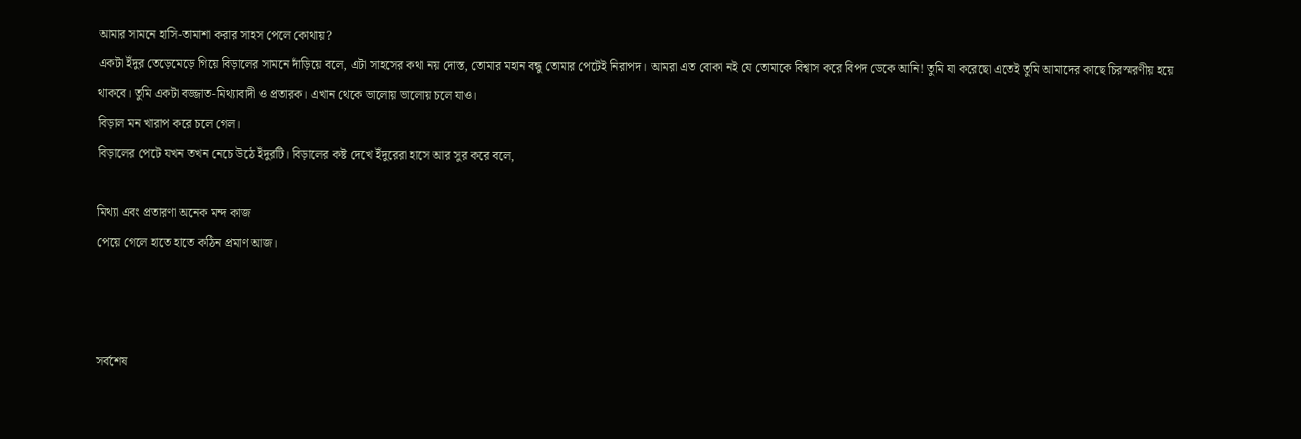আমার সামনে হাসি-তামাশা করার সাহস পেলে কোথায়?
একটা ইঁদুর তেড়েমেড়ে গিয়ে বিড়ালের সামনে দাঁড়িয়ে বলে, এটা সাহসের কথা নয় দোস্ত, তোমার মহান বন্ধু তোমার পেটেই নিরাপদ। আমরা এত বোকা নই যে তোমাকে বিশ্বাস করে বিপদ ডেকে আনি! তুমি যা করেছো এতেই তুমি আমাদের কাছে চিরস্মরণীয় হয়ে থাকবে। তুমি একটা বজ্জাত-মিথ্যাবাদী ও প্রতারক। এখান থেকে ভালোয় ভালোয় চলে যাও।
বিড়াল মন খারাপ করে চলে গেল।
বিড়ালের পেটে যখন তখন নেচে উঠে ইঁদুরটি। বিড়ালের কষ্ট দেখে ইঁদুরেরা হাসে আর সুর করে বলে,

মিথ্যা এবং প্রতারণা অনেক মন্দ কাজ
পেয়ে গেলে হাতে হাতে কঠিন প্রমাণ আজ।



সর্বশেষ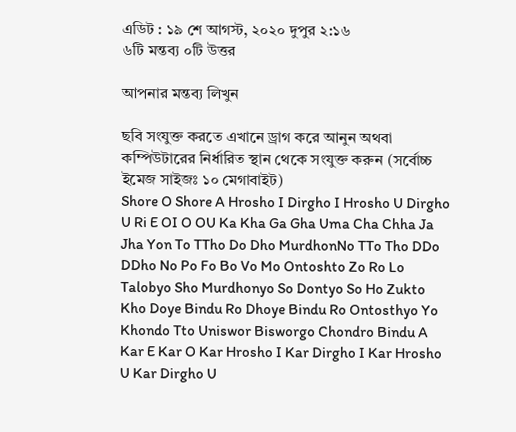এডিট : ১৯ শে আগস্ট, ২০২০ দুপুর ২:১৬
৬টি মন্তব্য ০টি উত্তর

আপনার মন্তব্য লিখুন

ছবি সংযুক্ত করতে এখানে ড্রাগ করে আনুন অথবা কম্পিউটারের নির্ধারিত স্থান থেকে সংযুক্ত করুন (সর্বোচ্চ ইমেজ সাইজঃ ১০ মেগাবাইট)
Shore O Shore A Hrosho I Dirgho I Hrosho U Dirgho U Ri E OI O OU Ka Kha Ga Gha Uma Cha Chha Ja Jha Yon To TTho Do Dho MurdhonNo TTo Tho DDo DDho No Po Fo Bo Vo Mo Ontoshto Zo Ro Lo Talobyo Sho Murdhonyo So Dontyo So Ho Zukto Kho Doye Bindu Ro Dhoye Bindu Ro Ontosthyo Yo Khondo Tto Uniswor Bisworgo Chondro Bindu A Kar E Kar O Kar Hrosho I Kar Dirgho I Kar Hrosho U Kar Dirgho U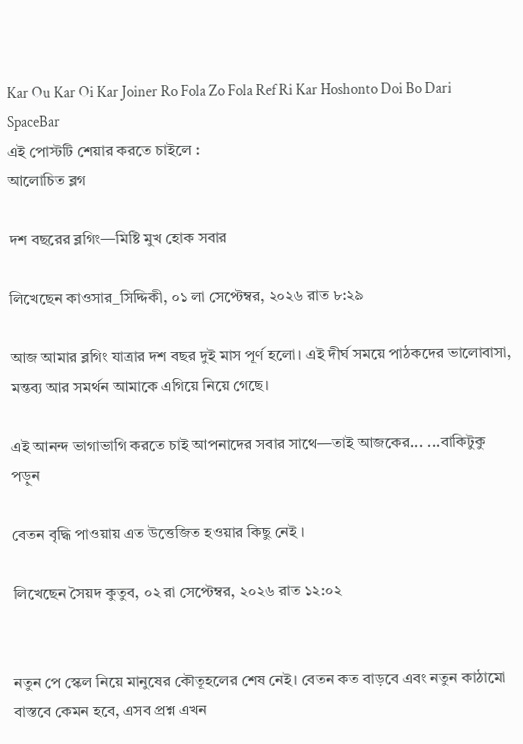Kar Ou Kar Oi Kar Joiner Ro Fola Zo Fola Ref Ri Kar Hoshonto Doi Bo Dari SpaceBar
এই পোস্টটি শেয়ার করতে চাইলে :
আলোচিত ব্লগ

দশ বছরের ব্লগিং—মিষ্টি মুখ হোক সবার

লিখেছেন কাওসার_সিদ্দিকী, ০১ লা সেপ্টেম্বর, ২০২৬ রাত ৮:২৯

আজ আমার ব্লগিং যাত্রার দশ বছর দুই মাস পূর্ণ হলো। এই দীর্ঘ সময়ে পাঠকদের ভালোবাসা, মন্তব্য আর সমর্থন আমাকে এগিয়ে নিয়ে গেছে।

এই আনন্দ ভাগাভাগি করতে চাই আপনাদের সবার সাথে—তাই আজকের... ...বাকিটুকু পড়ুন

বেতন বৃদ্ধি পাওয়ায় এত উত্তেজিত হওয়ার কিছু নেই ।

লিখেছেন সৈয়দ কুতুব, ০২ রা সেপ্টেম্বর, ২০২৬ রাত ১২:০২


নতুন পে স্কেল নিয়ে মানুষের কৌতূহলের শেষ নেই। বেতন কত বাড়বে এবং নতুন কাঠামো বাস্তবে কেমন হবে, এসব প্রশ্ন এখন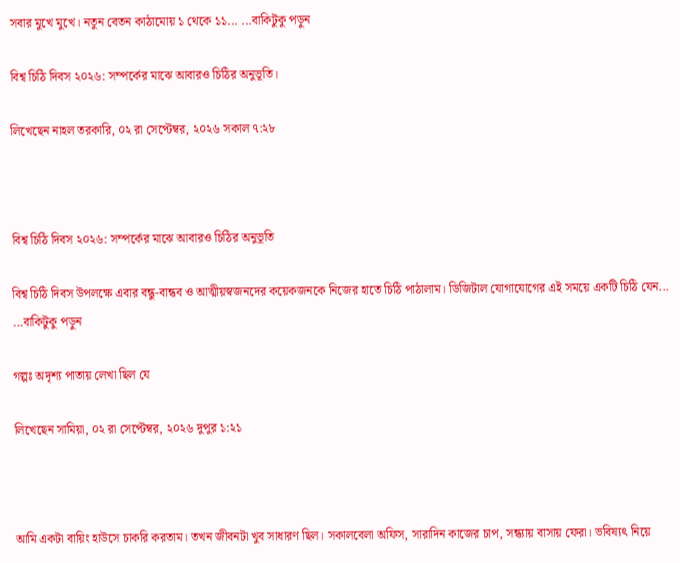সবার মুখে মুখে। নতুন বেতন কাঠামোয় ১ থেকে ১১... ...বাকিটুকু পড়ুন

বিশ্ব চিঠি দিবস ২০২৬: সম্পর্কের মাঝে আবারও চিঠির অনুভূতি।

লিখেছেন নাহল তরকারি, ০২ রা সেপ্টেম্বর, ২০২৬ সকাল ৭:২৮



বিশ্ব চিঠি দিবস ২০২৬: সম্পর্কের মাঝে আবারও চিঠির অনুভূতি

বিশ্ব চিঠি দিবস উপলক্ষে এবার বন্ধু-বান্ধব ও আত্মীয়স্বজনদের কয়েকজনকে নিজের হাতে চিঠি পাঠালাম। ডিজিটাল যোগাযোগের এই সময়ে একটি চিঠি যেন... ...বাকিটুকু পড়ুন

গল্পঃ অদৃশ্য পাতায় লেখা ছিল যে

লিখেছেন সামিয়া, ০২ রা সেপ্টেম্বর, ২০২৬ দুপুর ১:২১



আমি একটা বায়িং হাউসে চাকরি করতাম। তখন জীবনটা খুব সাধারণ ছিল। সকালবেলা অফিস, সারাদিন কাজের চাপ, সন্ধ্যায় বাসায় ফেরা। ভবিষ্যৎ নিয়ে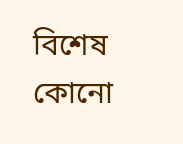বিশেষ কোনো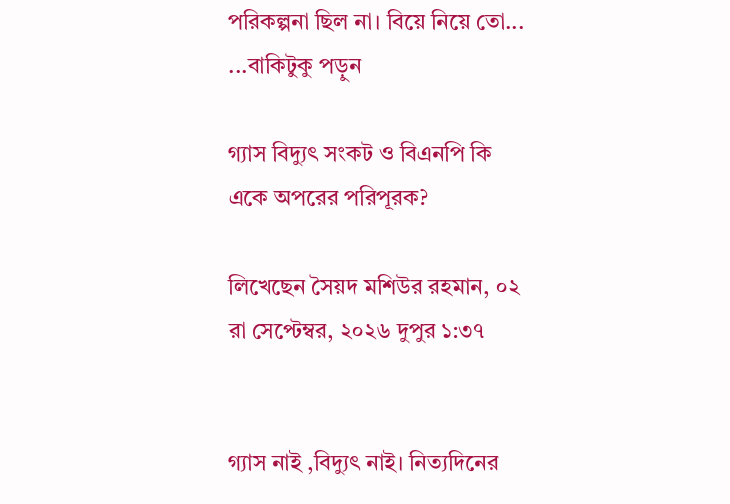পরিকল্পনা ছিল না। বিয়ে নিয়ে তো... ...বাকিটুকু পড়ুন

গ্যাস বিদ্যুৎ সংকট ও বিএনপি কি একে অপরের পরিপূরক?

লিখেছেন সৈয়দ মশিউর রহমান, ০২ রা সেপ্টেম্বর, ২০২৬ দুপুর ১:৩৭


গ্যাস নাই ,বিদ্যুৎ নাই। নিত্যদিনের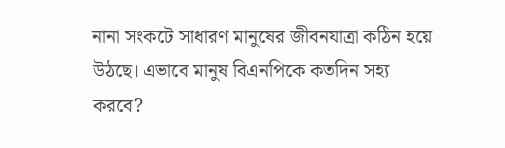নানা সংকটে সাধারণ মানুষের জীবনযাত্রা কঠিন হয়ে উঠছে। এভাবে মানুষ বিএনপিকে কতদিন সহ্য করবে?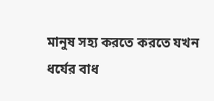মানুষ সহ্য করতে করতে যখন ধর্যের বাধ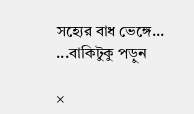সহ্যের বাধ ভেঙ্গে... ...বাকিটুকু পড়ুন

×